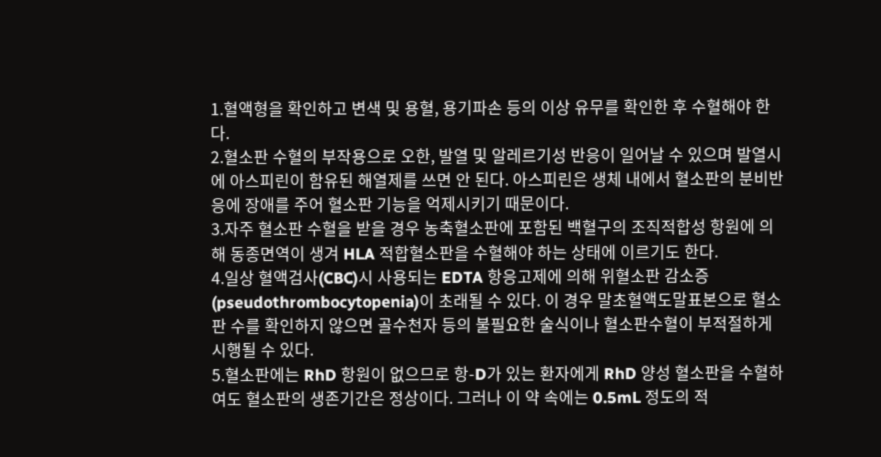1.혈액형을 확인하고 변색 및 용혈, 용기파손 등의 이상 유무를 확인한 후 수혈해야 한다.
2.혈소판 수혈의 부작용으로 오한, 발열 및 알레르기성 반응이 일어날 수 있으며 발열시에 아스피린이 함유된 해열제를 쓰면 안 된다. 아스피린은 생체 내에서 혈소판의 분비반응에 장애를 주어 혈소판 기능을 억제시키기 때문이다.
3.자주 혈소판 수혈을 받을 경우 농축혈소판에 포함된 백혈구의 조직적합성 항원에 의해 동종면역이 생겨 HLA 적합혈소판을 수혈해야 하는 상태에 이르기도 한다.
4.일상 혈액검사(CBC)시 사용되는 EDTA 항응고제에 의해 위혈소판 감소증(pseudothrombocytopenia)이 초래될 수 있다. 이 경우 말초혈액도말표본으로 혈소판 수를 확인하지 않으면 골수천자 등의 불필요한 술식이나 혈소판수혈이 부적절하게 시행될 수 있다.
5.혈소판에는 RhD 항원이 없으므로 항-D가 있는 환자에게 RhD 양성 혈소판을 수혈하여도 혈소판의 생존기간은 정상이다. 그러나 이 약 속에는 0.5mL 정도의 적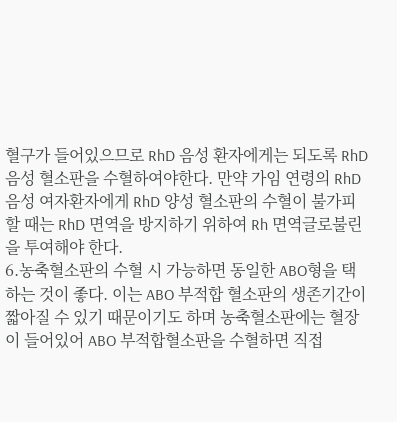혈구가 들어있으므로 RhD 음성 환자에게는 되도록 RhD 음성 혈소판을 수혈하여야한다. 만약 가임 연령의 RhD 음성 여자환자에게 RhD 양성 혈소판의 수혈이 불가피할 때는 RhD 면역을 방지하기 위하여 Rh 면역글로불린을 투여해야 한다.
6.농축혈소판의 수혈 시 가능하면 동일한 ABO형을 택하는 것이 좋다. 이는 ABO 부적합 혈소판의 생존기간이 짧아질 수 있기 때문이기도 하며 농축혈소판에는 혈장이 들어있어 ABO 부적합혈소판을 수혈하면 직접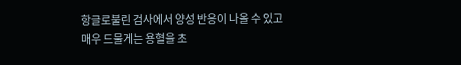항글로불린 검사에서 양성 반응이 나올 수 있고 매우 드물게는 용혈을 초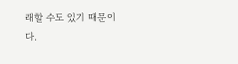래할 수도 있기 때문이다.